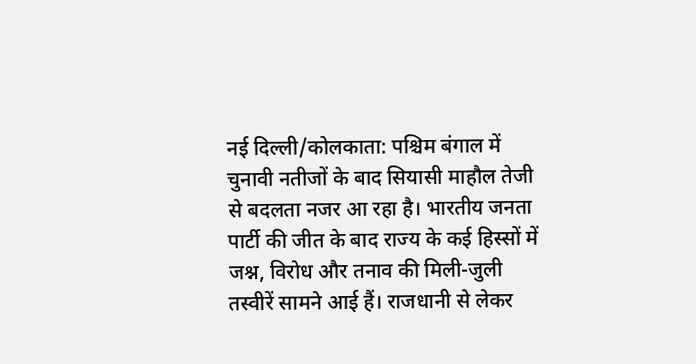नई दिल्ली/कोलकाता: पश्चिम बंगाल में चुनावी नतीजों के बाद सियासी माहौल तेजी से बदलता नजर आ रहा है। भारतीय जनता पार्टी की जीत के बाद राज्य के कई हिस्सों में जश्न, विरोध और तनाव की मिली-जुली तस्वीरें सामने आई हैं। राजधानी से लेकर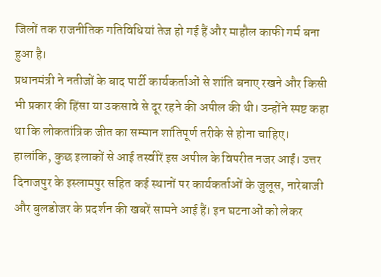जिलों तक राजनीतिक गतिविधियां तेज हो गई हैं और माहौल काफी गर्म बना हुआ है।
प्रधानमंत्री ने नतीजों के बाद पार्टी कार्यकर्ताओं से शांति बनाए रखने और किसी भी प्रकार की हिंसा या उकसावे से दूर रहने की अपील की थी। उन्होंने स्पष्ट कहा था कि लोकतांत्रिक जीत का सम्मान शांतिपूर्ण तरीके से होना चाहिए।
हालांकि, कुछ इलाकों से आई तस्वीरें इस अपील के विपरीत नजर आईं। उत्तर दिनाजपुर के इस्लामपुर सहित कई स्थानों पर कार्यकर्ताओं के जुलूस, नारेबाजी और बुलडोजर के प्रदर्शन की खबरें सामने आई हैं। इन घटनाओं को लेकर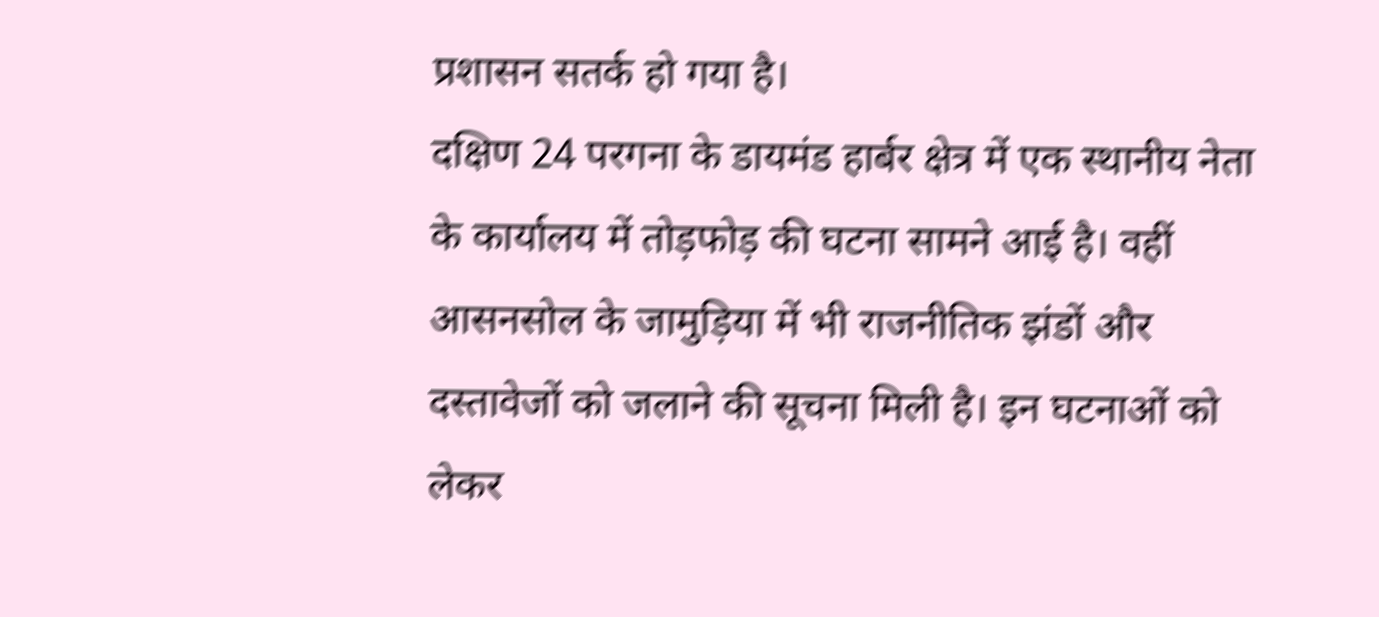प्रशासन सतर्क हो गया है।
दक्षिण 24 परगना के डायमंड हार्बर क्षेत्र में एक स्थानीय नेता के कार्यालय में तोड़फोड़ की घटना सामने आई है। वहीं आसनसोल के जामुड़िया में भी राजनीतिक झंडों और दस्तावेजों को जलाने की सूचना मिली है। इन घटनाओं को लेकर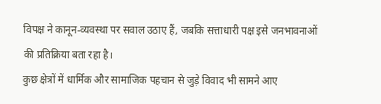विपक्ष ने कानून-व्यवस्था पर सवाल उठाए हैं, जबकि सत्ताधारी पक्ष इसे जनभावनाओं की प्रतिक्रिया बता रहा है।
कुछ क्षेत्रों में धार्मिक और सामाजिक पहचान से जुड़े विवाद भी सामने आए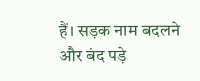हैं। सड़क नाम बदलने और बंद पड़े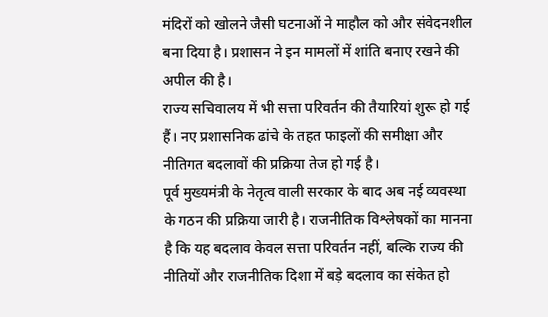मंदिरों को खोलने जैसी घटनाओं ने माहौल को और संवेदनशील बना दिया है। प्रशासन ने इन मामलों में शांति बनाए रखने की अपील की है।
राज्य सचिवालय में भी सत्ता परिवर्तन की तैयारियां शुरू हो गई हैं। नए प्रशासनिक ढांचे के तहत फाइलों की समीक्षा और नीतिगत बदलावों की प्रक्रिया तेज हो गई है।
पूर्व मुख्यमंत्री के नेतृत्व वाली सरकार के बाद अब नई व्यवस्था के गठन की प्रक्रिया जारी है। राजनीतिक विश्लेषकों का मानना है कि यह बदलाव केवल सत्ता परिवर्तन नहीं, बल्कि राज्य की नीतियों और राजनीतिक दिशा में बड़े बदलाव का संकेत हो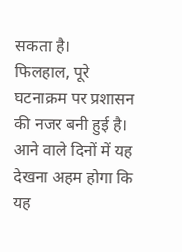सकता है।
फिलहाल, पूरे घटनाक्रम पर प्रशासन की नजर बनी हुई है। आने वाले दिनों में यह देखना अहम होगा कि यह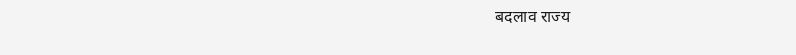बदलाव राज्य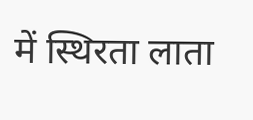में स्थिरता लाता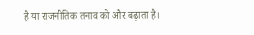है या राजनीतिक तनाव को और बढ़ाता है।